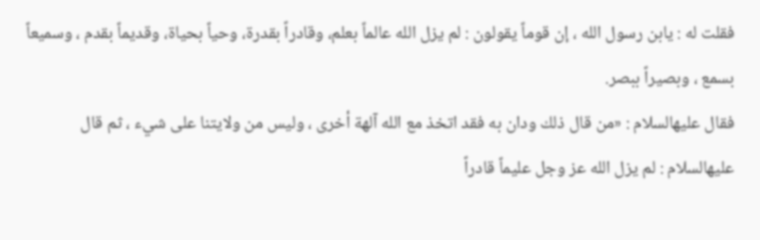فقلت له : يابن رسول الله ، إن قوماً يقولون : لم يزل الله عالماً بعلم، وقادراً بقدرة، وحياً بحياة، وقديماً بقدم ، وسميعاً بسمع ، وبصيراً ببصر.
فقال عليهالسلام : «من قال ذلك ودان به فقد اتخذ مع الله آلهة أخرى ، وليس من ولايتنا على شيء ، ثم قال عليهالسلام : لم يزل الله عز وجل عليماً قادراً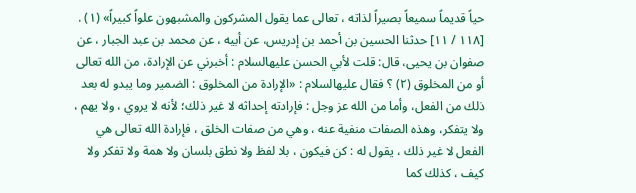حياً قديماً سميعاً بصيراً لذاته ، تعالى عما يقول المشركون والمشبهون علواً كبيراً» (١) .
[١١٨ / ١١] حدثنا الحسين بن أحمد بن إدريس، عن أبيه ، عن محمد بن عبد الجبار ، عن صفوان بن يحيى، قال: قلت لأبي الحسن عليهالسلام : أخبرني عن الإرادة، من الله تعالى أو من المخلوق (٢) ؟ فقال عليهالسلام : «الإرادة من المخلوق : الضمير وما يبدو له بعد ذلك من الفعل، وأما من الله عز وجل : فإرادته إحداثه لا غير ذلك؛ لأنه لا يروي ، ولا يهم ، ولا يتفكر، وهذه الصفات منفية عنه ، وهي من صفات الخلق ، فإرادة الله تعالى هي الفعل لا غير ذلك ، يقول له : كن فيكون ، بلا لفظ ولا نطق بلسان ولا همة ولا تفكر ولا كيف ، كذلك كما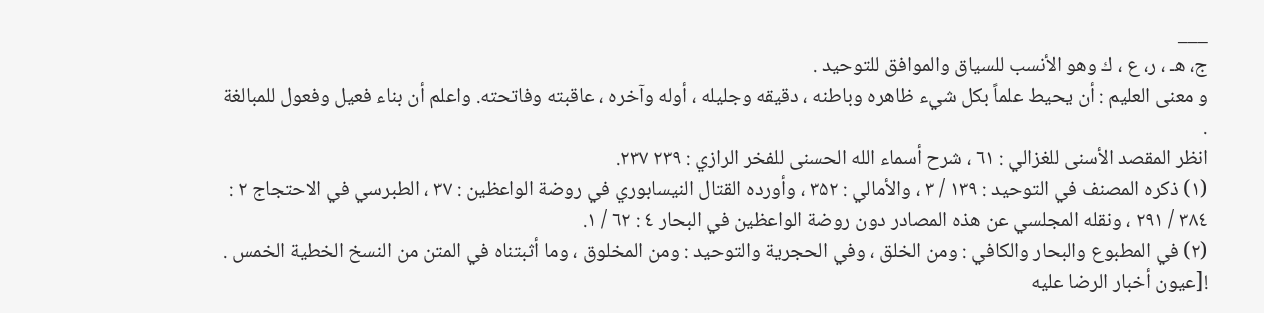___
ج، هـ ، ر، ع ، ك وهو الأنسب للسياق والموافق للتوحيد .
و معنى العليم : أن يحيط علماً بكل شيء ظاهره وباطنه ، دقيقه وجليله ، أوله وآخره ، عاقبته وفاتحته. واعلم أن بناء فعيل وفعول للمبالغة .
انظر المقصد الأسنى للغزالي : ٦١ ، شرح أسماء الله الحسنى للفخر الرازي : ٢٣٩ ٢٣۷.
(١) ذكره المصنف في التوحيد : ١٣٩ / ٣ ، والأمالي : ٣۵٢ ، وأورده القتال النيسابوري في روضة الواعظين : ٣۷ ، الطبرسي في الاحتجاج ٢ : ٣٨٤ / ٢٩١ ، ونقله المجلسي عن هذه المصادر دون روضة الواعظين في البحار ٤ : ٦٢ / ١.
(٢) في المطبوع والبحار والكافي : ومن الخلق ، وفي الحجرية والتوحيد : ومن المخلوق ، وما أثبتناه في المتن من النسخ الخطية الخمس .
![عيون أخبار الرضا عليه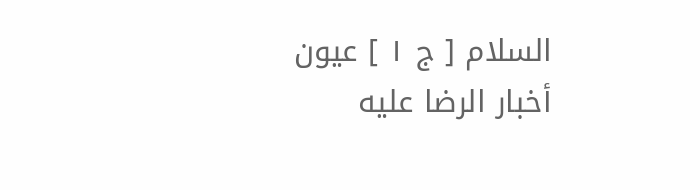السلام [ ج ١ ] عيون أخبار الرضا عليه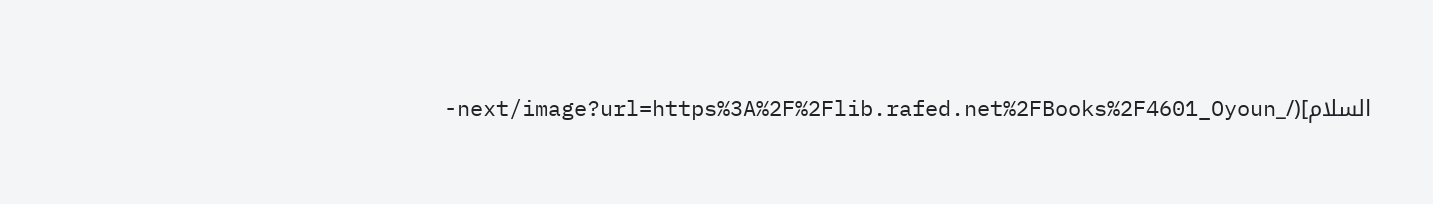السلام](/_next/image?url=https%3A%2F%2Flib.rafed.net%2FBooks%2F4601_Oyoun-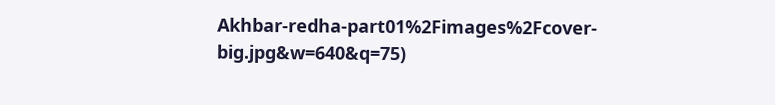Akhbar-redha-part01%2Fimages%2Fcover-big.jpg&w=640&q=75)